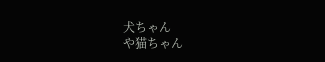犬ちゃん
や猫ちゃん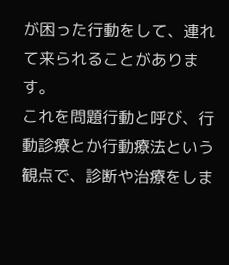が困った行動をして、連れて来られることがあります。
これを問題行動と呼び、行動診療とか行動療法という観点で、診断や治療をしま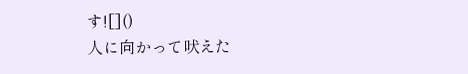す![]()
人に向かって吠えた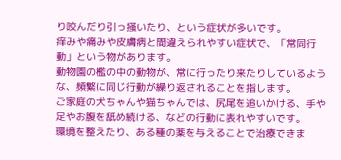り咬んだり引っ掻いたり、という症状が多いです。
痒みや痛みや皮膚病と間違えられやすい症状で、「常同行動」という物があります。
動物園の檻の中の動物が、常に行ったり来たりしているような、頻繁に同じ行動が繰り返されることを指します。
ご家庭の犬ちゃんや猫ちゃんでは、尻尾を追いかける、手や足やお腹を舐め続ける、などの行動に表れやすいです。
環境を整えたり、ある種の薬を与えることで治療できま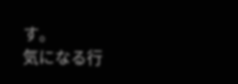す。
気になる行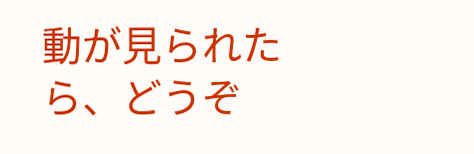動が見られたら、どうぞ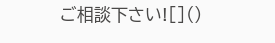ご相談下さい![]()